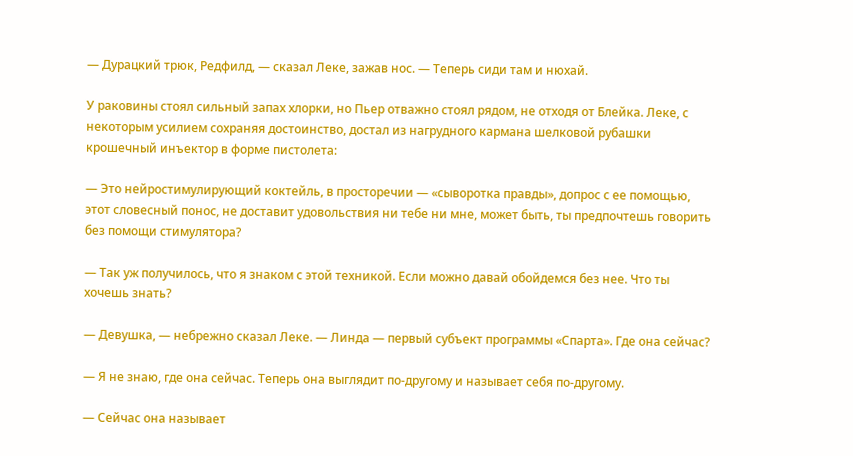— Дурацкий трюк, Редфилд, — сказал Леке, зажав нос. — Теперь сиди там и нюхай.

У раковины стоял сильный запах хлорки, но Пьер отважно стоял рядом, не отходя от Блейка. Леке, с некоторым усилием сохраняя достоинство, достал из нагрудного кармана шелковой рубашки крошечный инъектор в форме пистолета:

— Это нейростимулирующий коктейль, в просторечии — «сыворотка правды», допрос с ее помощью, этот словесный понос, не доставит удовольствия ни тебе ни мне, может быть, ты предпочтешь говорить без помощи стимулятора?

— Так уж получилось, что я знаком с этой техникой. Если можно давай обойдемся без нее. Что ты хочешь знать?

— Девушка, — небрежно сказал Леке. — Линда — первый субъект программы «Спарта». Где она сейчас?

— Я не знаю, где она сейчас. Теперь она выглядит по-другому и называет себя по-другому.

— Сейчас она называет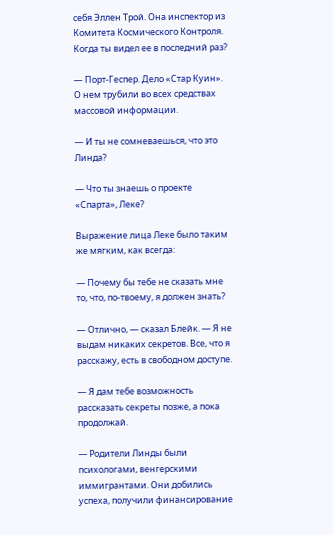себя Эллен Трой. Она инспектор из Комитета Космического Контроля. Когда ты видел ее в последний раз?

— Порт-Геспер. Дело «Стар Куин». О нем трубили во всех средствах массовой информации.

— И ты не сомневаешься, что это Линда?

— Что ты знаешь о проекте «Спарта», Леке?

Выражение лица Леке было таким же мягким, как всегда:

— Почему бы тебе не сказать мне то, что, по-твоему, я должен знать?

— Отлично, — сказал Блейк. — Я не выдам никаких секретов. Все, что я расскажу, есть в свободном доступе.

— Я дам тебе возможность рассказать секреты позже, а пока продолжай.

— Родители Линды были психологами, венгерскими иммигрантами. Они добились успеха, получили финансирование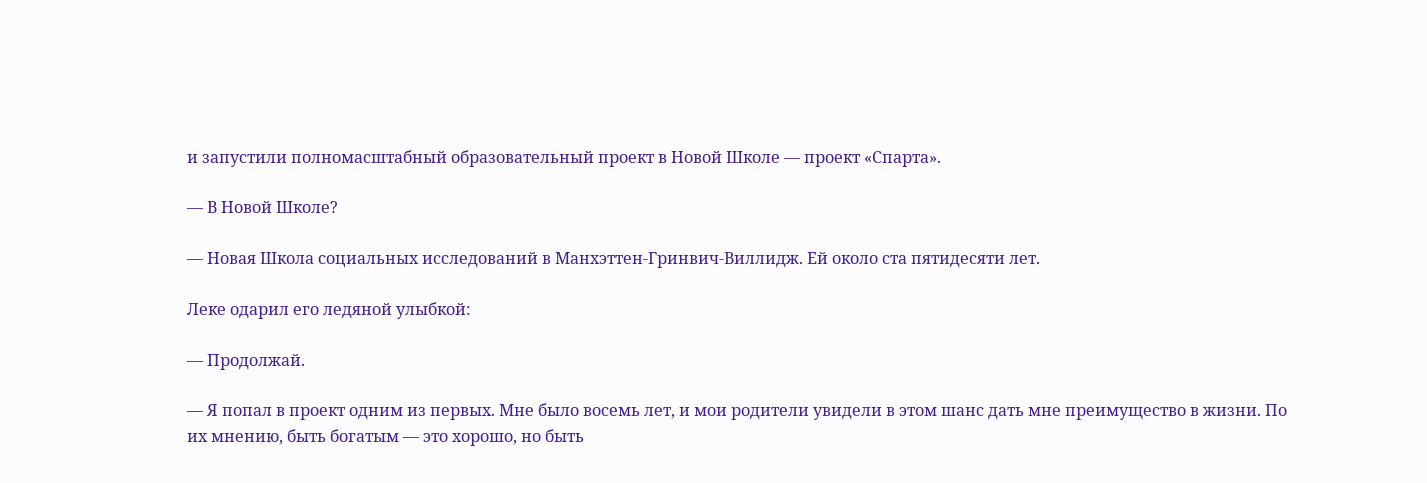и запустили полномасштабный образовательный проект в Новой Школе — проект «Спарта».

— В Новой Школе?

— Новая Школа социальных исследований в Манхэттен-Гринвич-Виллидж. Ей около ста пятидесяти лет.

Леке одарил его ледяной улыбкой:

— Продолжай.

— Я попал в проект одним из первых. Мне было восемь лет, и мои родители увидели в этом шанс дать мне преимущество в жизни. По их мнению, быть богатым — это хорошо, но быть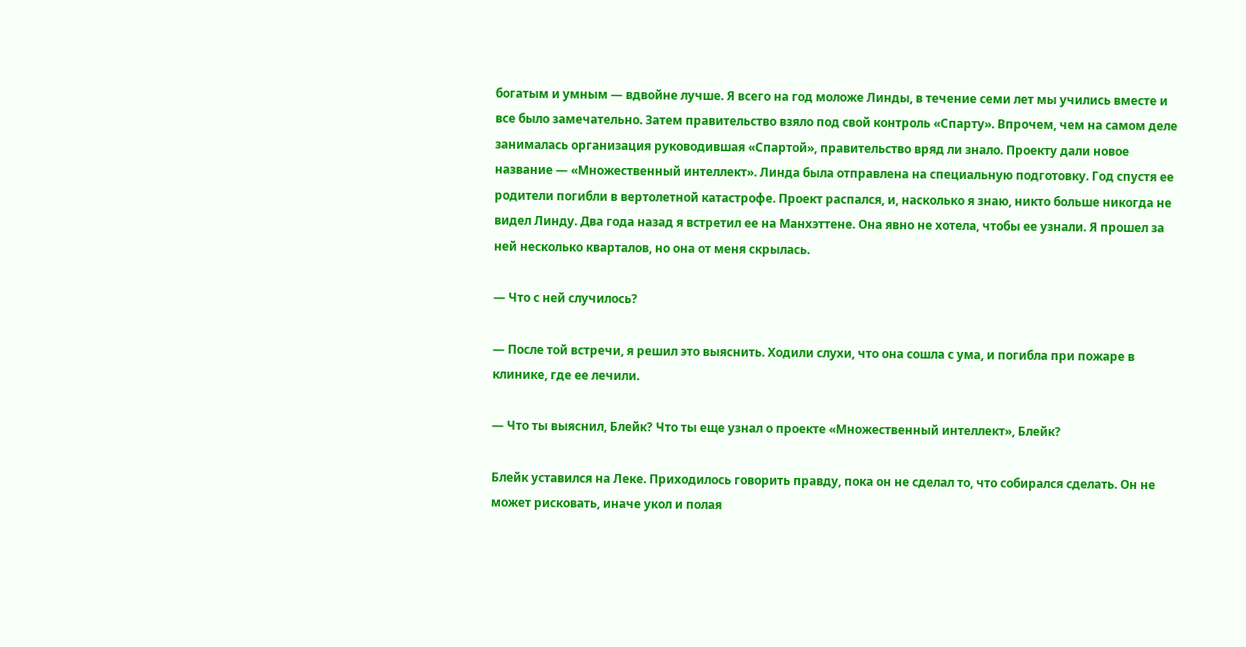богатым и умным — вдвойне лучше. Я всего на год моложе Линды, в течение семи лет мы учились вместе и все было замечательно. Затем правительство взяло под свой контроль «Спарту». Впрочем, чем на самом деле занималась организация руководившая «Спартой», правительство вряд ли знало. Проекту дали новое название — «Множественный интеллект». Линда была отправлена на специальную подготовку. Год спустя ее родители погибли в вертолетной катастрофе. Проект распался, и, насколько я знаю, никто больше никогда не видел Линду. Два года назад я встретил ее на Манхэттене. Она явно не хотела, чтобы ее узнали. Я прошел за ней несколько кварталов, но она от меня скрылась.

— Что с ней случилось?

— После той встречи, я решил это выяснить. Ходили слухи, что она сошла с ума, и погибла при пожаре в клинике, где ее лечили.

— Что ты выяснил, Блейк? Что ты еще узнал о проекте «Множественный интеллект», Блейк?

Блейк уставился на Леке. Приходилось говорить правду, пока он не сделал то, что собирался сделать. Он не может рисковать, иначе укол и полая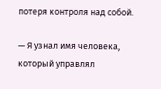потеря контроля над собой.

— Я узнал имя человека, который управлял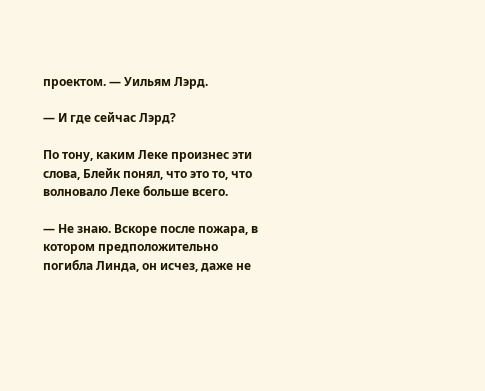проектом. — Уильям Лэрд.

— И где сейчас Лэрд?

По тону, каким Леке произнес эти слова, Блейк понял, что это то, что волновало Леке больше всего.

— Не знаю. Вскоре после пожара, в котором предположительно погибла Линда, он исчез, даже не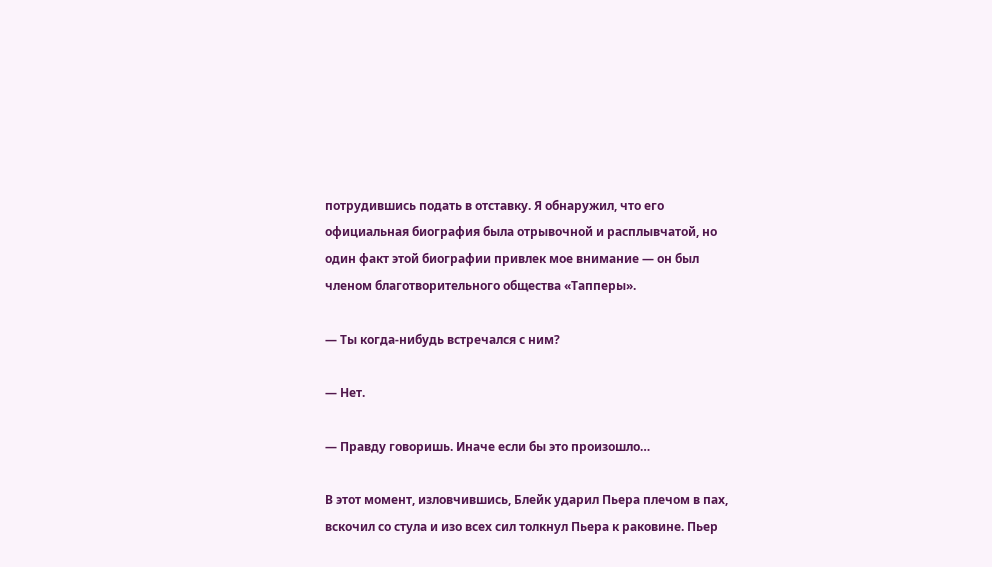потрудившись подать в отставку. Я обнаружил, что его официальная биография была отрывочной и расплывчатой, но один факт этой биографии привлек мое внимание — он был членом благотворительного общества «Тапперы».

— Ты когда-нибудь встречался с ним?

— Нет.

— Правду говоришь. Иначе если бы это произошло…

В этот момент, изловчившись, Блейк ударил Пьера плечом в пах, вскочил со стула и изо всех сил толкнул Пьера к раковине. Пьер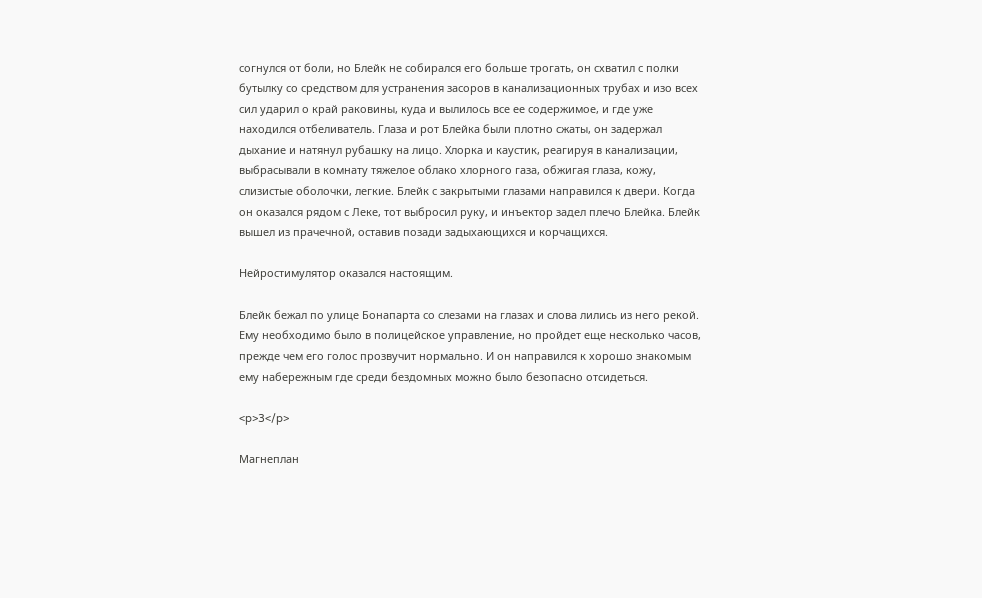согнулся от боли, но Блейк не собирался его больше трогать, он схватил с полки бутылку со средством для устранения засоров в канализационных трубах и изо всех сил ударил о край раковины, куда и вылилось все ее содержимое, и где уже находился отбеливатель. Глаза и рот Блейка были плотно сжаты, он задержал дыхание и натянул рубашку на лицо. Хлорка и каустик, реагируя в канализации, выбрасывали в комнату тяжелое облако хлорного газа, обжигая глаза, кожу, слизистые оболочки, легкие. Блейк с закрытыми глазами направился к двери. Когда он оказался рядом с Леке, тот выбросил руку, и инъектор задел плечо Блейка. Блейк вышел из прачечной, оставив позади задыхающихся и корчащихся.

Нейростимулятор оказался настоящим.

Блейк бежал по улице Бонапарта со слезами на глазах и слова лились из него рекой. Ему необходимо было в полицейское управление, но пройдет еще несколько часов, прежде чем его голос прозвучит нормально. И он направился к хорошо знакомым ему набережным где среди бездомных можно было безопасно отсидеться.

<p>3</p>

Магнеплан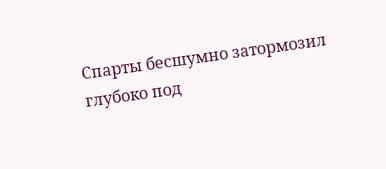Спарты бесшумно затормозил глубоко под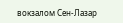вокзалом Сен-Лазар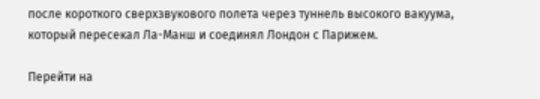после короткого сверхзвукового полета через туннель высокого вакуума, который пересекал Ла-Манш и соединял Лондон с Парижем.

Перейти на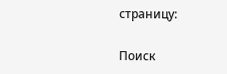страницу:

Поиск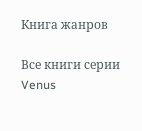Книга жанров

Все книги серии Venus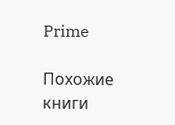Prime

Похожие книги